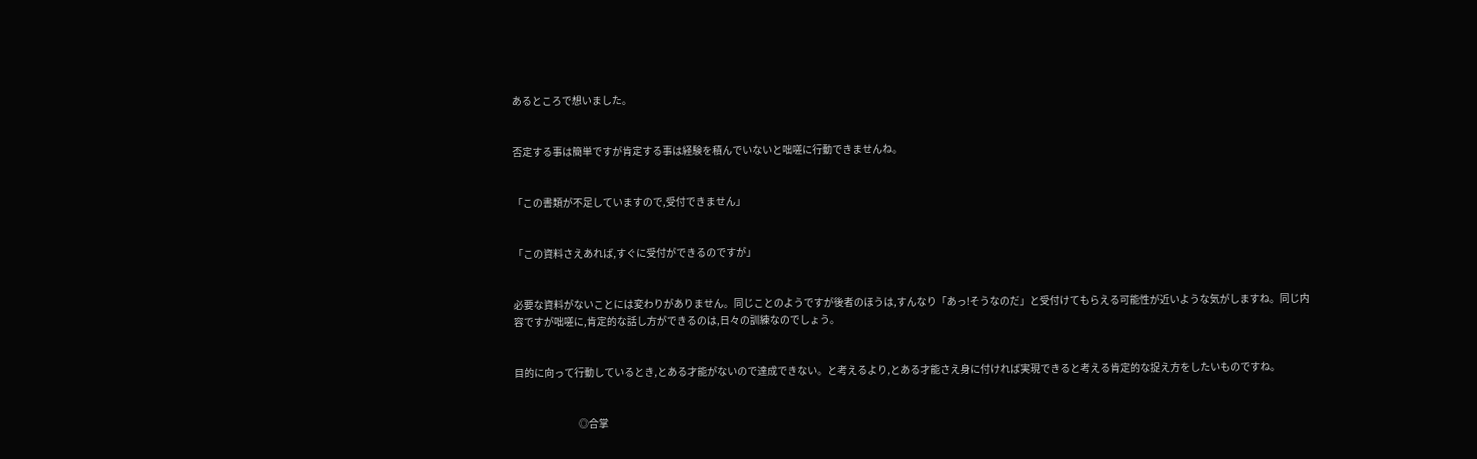あるところで想いました。


否定する事は簡単ですが肯定する事は経験を積んでいないと咄嗟に行動できませんね。


「この書類が不足していますので,受付できません」


「この資料さえあれば,すぐに受付ができるのですが」


必要な資料がないことには変わりがありません。同じことのようですが後者のほうは,すんなり「あっ!そうなのだ」と受付けてもらえる可能性が近いような気がしますね。同じ内容ですが咄嗟に,肯定的な話し方ができるのは,日々の訓練なのでしょう。


目的に向って行動しているとき,とある才能がないので達成できない。と考えるより,とある才能さえ身に付ければ実現できると考える肯定的な捉え方をしたいものですね。


                                ◎合掌